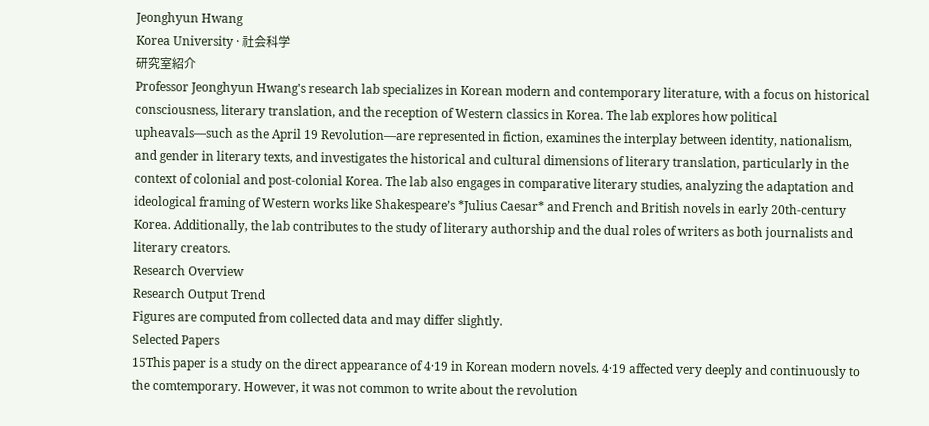Jeonghyun Hwang
Korea University · 社会科学
研究室紹介
Professor Jeonghyun Hwang's research lab specializes in Korean modern and contemporary literature, with a focus on historical consciousness, literary translation, and the reception of Western classics in Korea. The lab explores how political upheavals—such as the April 19 Revolution—are represented in fiction, examines the interplay between identity, nationalism, and gender in literary texts, and investigates the historical and cultural dimensions of literary translation, particularly in the context of colonial and post-colonial Korea. The lab also engages in comparative literary studies, analyzing the adaptation and ideological framing of Western works like Shakespeare’s *Julius Caesar* and French and British novels in early 20th-century Korea. Additionally, the lab contributes to the study of literary authorship and the dual roles of writers as both journalists and literary creators.
Research Overview
Research Output Trend
Figures are computed from collected data and may differ slightly.
Selected Papers
15This paper is a study on the direct appearance of 4·19 in Korean modern novels. 4·19 affected very deeply and continuously to the comtemporary. However, it was not common to write about the revolution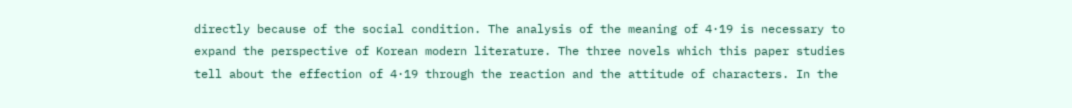directly because of the social condition. The analysis of the meaning of 4·19 is necessary to expand the perspective of Korean modern literature. The three novels which this paper studies tell about the effection of 4·19 through the reaction and the attitude of characters. In the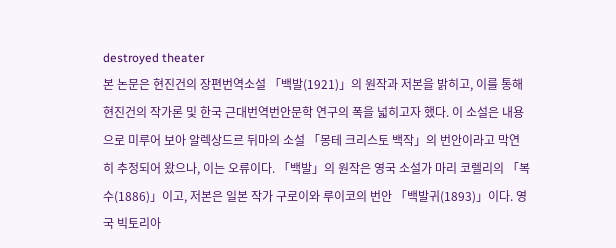destroyed theater
본 논문은 현진건의 장편번역소설 「백발(1921)」의 원작과 저본을 밝히고, 이를 통해 현진건의 작가론 및 한국 근대번역번안문학 연구의 폭을 넓히고자 했다. 이 소설은 내용으로 미루어 보아 알렉상드르 뒤마의 소설 「몽테 크리스토 백작」의 번안이라고 막연히 추정되어 왔으나, 이는 오류이다. 「백발」의 원작은 영국 소설가 마리 코렐리의 「복수(1886)」이고, 저본은 일본 작가 구로이와 루이코의 번안 「백발귀(1893)」이다. 영국 빅토리아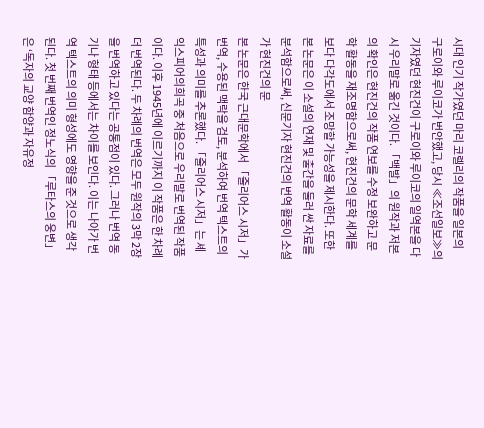시대 인기 작가였던 마리 코렐리의 작품을 일본의 구로이와 루이코가 번안했고, 당시 ≪조선일보≫의 기자였던 현진건이 구로이와 루이코의 일역본을 다시 우리말로 옮긴 것이다. 「백발」의 원작과 저본의 확인은 현진건의 작품 연보를 수정 보완하고 문학 활동을 재조명함으로써, 현진건의 문학 세계를 보다 다각도에서 조망할 가능성을 제시한다. 또한 본 논문은 이 소설의 연재 및 출간을 둘러 싼 자료를 분석함으로써, 신문기자 현진건의 번역 활동이 소설가 현진건의 문
본 논문은 한국 근대문학에서 「줄리어스 시저」가 번역, 수용된 맥락을 검토, 분석하여 번역 텍스트의 특성과 의미를 추론했다. 「줄리어스 시저」는 셰익스피어의희곡 중 처음으로 우리말로 번역된 작품이다. 이후 1945년에 이르기까지 이 작품은 한 차례 더 번역된다. 두 차례의 번역은 모두 원작의 3막 2장을 번역하고 있다는 공통점이 있다. 그러나 번역 동기나 형태 등에서는 차이를 보인다. 이는 나아가 번역 텍스트의 의미 형성에도 영향을 준 것으로 생각된다. 첫 번째 번역인 정노식의 「루타스의 웅변」은 ‘독자의 교양 함양과 자유정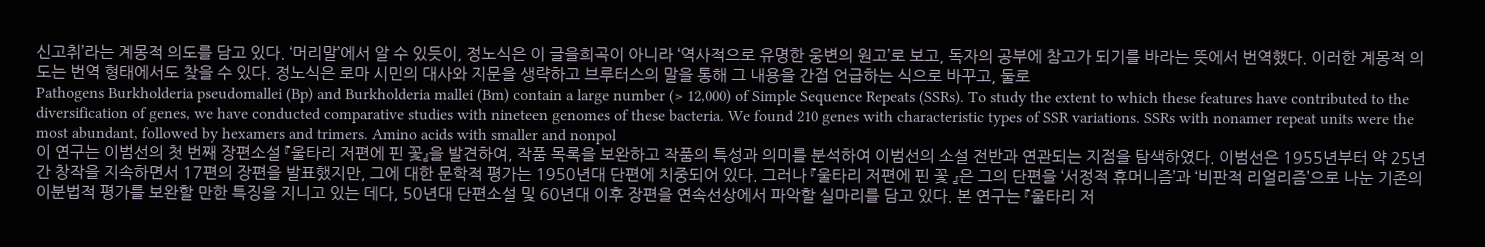신고취’라는 계몽적 의도를 담고 있다. ‘머리말’에서 알 수 있듯이, 정노식은 이 글을희곡이 아니라 ‘역사적으로 유명한 웅변의 원고’로 보고, 독자의 공부에 참고가 되기를 바라는 뜻에서 번역했다. 이러한 계몽적 의도는 번역 형태에서도 찾을 수 있다. 정노식은 로마 시민의 대사와 지문을 생략하고 브루터스의 말을 통해 그 내용을 간접 언급하는 식으로 바꾸고, 둘로
Pathogens Burkholderia pseudomallei (Bp) and Burkholderia mallei (Bm) contain a large number (> 12,000) of Simple Sequence Repeats (SSRs). To study the extent to which these features have contributed to the diversification of genes, we have conducted comparative studies with nineteen genomes of these bacteria. We found 210 genes with characteristic types of SSR variations. SSRs with nonamer repeat units were the most abundant, followed by hexamers and trimers. Amino acids with smaller and nonpol
이 연구는 이범선의 첫 번째 장편소설 『울타리 저편에 핀 꽃』을 발견하여, 작품 목록을 보완하고 작품의 특성과 의미를 분석하여 이범선의 소설 전반과 연관되는 지점을 탐색하였다. 이범선은 1955년부터 약 25년 간 창작을 지속하면서 17편의 장편을 발표했지만, 그에 대한 문학적 평가는 1950년대 단편에 치중되어 있다. 그러나 『울타리 저편에 핀 꽃 』은 그의 단편을 ‘서정적 휴머니즘’과 ‘비판적 리얼리즘’으로 나눈 기존의 이분법적 평가를 보완할 만한 특징을 지니고 있는 데다, 50년대 단편소설 및 60년대 이후 장편을 연속선상에서 파악할 실마리를 담고 있다. 본 연구는 『울타리 저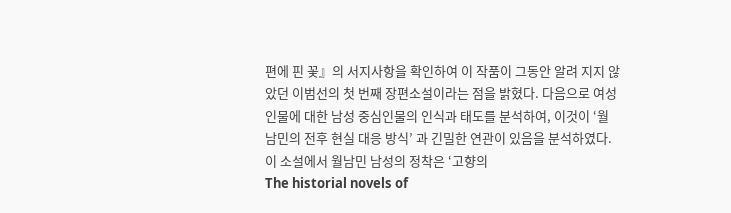편에 핀 꽃』의 서지사항을 확인하여 이 작품이 그동안 알려 지지 않았던 이범선의 첫 번째 장편소설이라는 점을 밝혔다. 다음으로 여성 인물에 대한 남성 중심인물의 인식과 태도를 분석하여, 이것이 ‘월남민의 전후 현실 대응 방식’ 과 긴밀한 연관이 있음을 분석하였다. 이 소설에서 월남민 남성의 정착은 ‘고향의
The historial novels of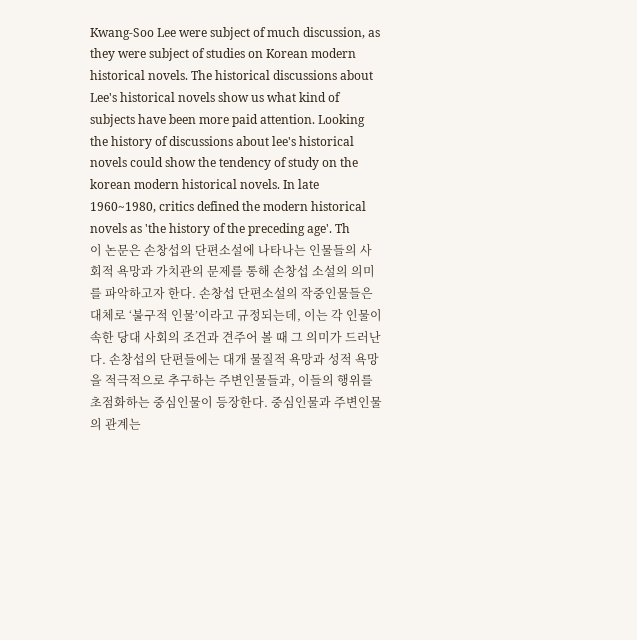Kwang-Soo Lee were subject of much discussion, as they were subject of studies on Korean modern historical novels. The historical discussions about Lee's historical novels show us what kind of subjects have been more paid attention. Looking the history of discussions about lee's historical novels could show the tendency of study on the korean modern historical novels. In late 1960~1980, critics defined the modern historical novels as 'the history of the preceding age'. Th
이 논문은 손창섭의 단편소설에 나타나는 인물들의 사회적 욕망과 가치관의 문제를 통해 손창섭 소설의 의미를 파악하고자 한다. 손창섭 단편소설의 작중인물들은 대체로 ‘불구적 인물’이라고 규정되는데, 이는 각 인물이 속한 당대 사회의 조건과 견주어 볼 때 그 의미가 드러난다. 손창섭의 단편들에는 대개 물질적 욕망과 성적 욕망을 적극적으로 추구하는 주변인물들과, 이들의 행위를 초점화하는 중심인물이 등장한다. 중심인물과 주변인물의 관계는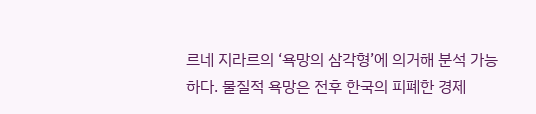르네 지라르의 ‘욕망의 삼각형’에 의거해 분석 가능하다. 물질적 욕망은 전후 한국의 피폐한 경제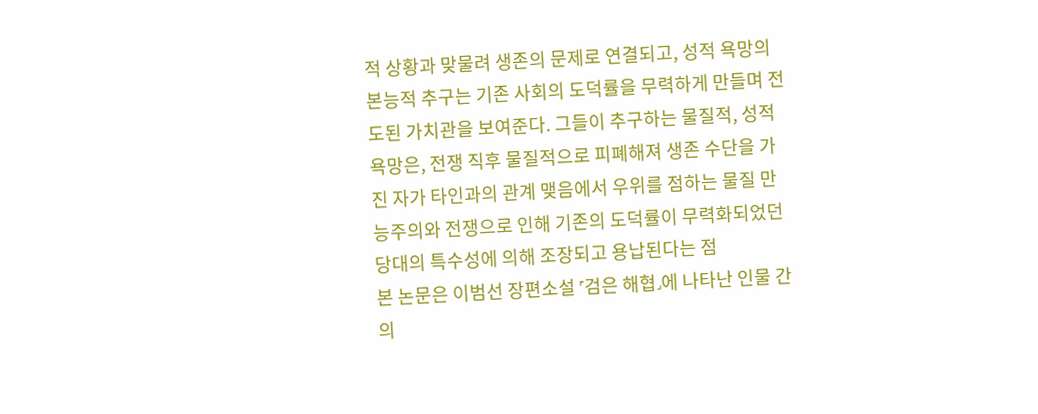적 상황과 맞물려 생존의 문제로 연결되고, 성적 욕망의 본능적 추구는 기존 사회의 도덕률을 무력하게 만들며 전도된 가치관을 보여준다. 그들이 추구하는 물질적, 성적 욕망은, 전쟁 직후 물질적으로 피폐해져 생존 수단을 가진 자가 타인과의 관계 맺음에서 우위를 점하는 물질 만능주의와 전쟁으로 인해 기존의 도덕률이 무력화되었던 당대의 특수성에 의해 조장되고 용납된다는 점
본 논문은 이범선 장편소설 ˹검은 해협˼에 나타난 인물 간의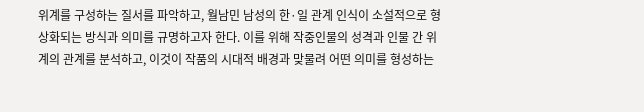위계를 구성하는 질서를 파악하고, 월남민 남성의 한·일 관계 인식이 소설적으로 형상화되는 방식과 의미를 규명하고자 한다. 이를 위해 작중인물의 성격과 인물 간 위계의 관계를 분석하고, 이것이 작품의 시대적 배경과 맞물려 어떤 의미를 형성하는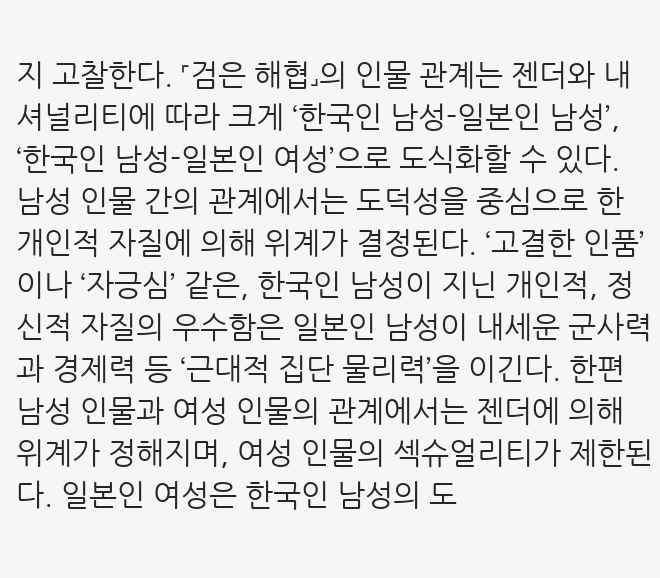지 고찰한다. ˹검은 해협˼의 인물 관계는 젠더와 내셔널리티에 따라 크게 ‘한국인 남성-일본인 남성’, ‘한국인 남성-일본인 여성’으로 도식화할 수 있다. 남성 인물 간의 관계에서는 도덕성을 중심으로 한 개인적 자질에 의해 위계가 결정된다. ‘고결한 인품’이나 ‘자긍심’ 같은, 한국인 남성이 지닌 개인적, 정신적 자질의 우수함은 일본인 남성이 내세운 군사력과 경제력 등 ‘근대적 집단 물리력’을 이긴다. 한편 남성 인물과 여성 인물의 관계에서는 젠더에 의해 위계가 정해지며, 여성 인물의 섹슈얼리티가 제한된다. 일본인 여성은 한국인 남성의 도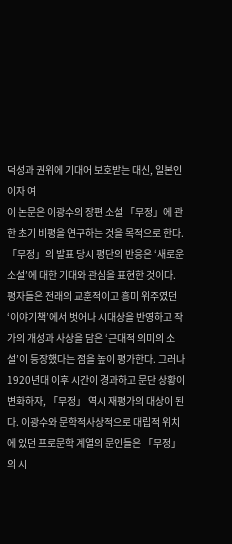덕성과 권위에 기대어 보호받는 대신, 일본인이자 여
이 논문은 이광수의 장편 소설 「무정」에 관한 초기 비평을 연구하는 것을 목적으로 한다. 「무정」의 발표 당시 평단의 반응은 ‘새로운 소설’에 대한 기대와 관심을 표현한 것이다. 평자들은 전래의 교훈적이고 흥미 위주였던 ‘이야기책’에서 벗어나 시대상을 반영하고 작가의 개성과 사상을 담은 ‘근대적 의미의 소설’이 등장했다는 점을 높이 평가한다. 그러나 1920년대 이후 시간이 경과하고 문단 상황이 변화하자, 「무정」 역시 재평가의 대상이 된다. 이광수와 문학적사상적으로 대립적 위치에 있던 프로문학 계열의 문인들은 「무정」의 시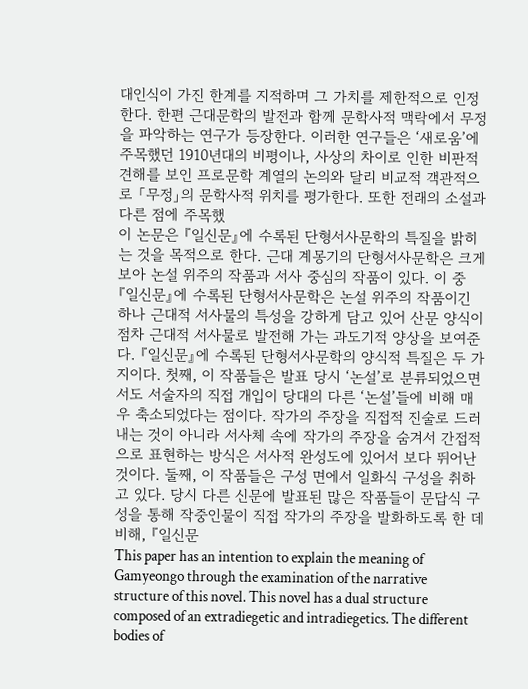대인식이 가진 한계를 지적하며 그 가치를 제한적으로 인정한다. 한편 근대문학의 발전과 함께 문학사적 맥락에서 무정을 파악하는 연구가 등장한다. 이러한 연구들은 ‘새로움’에 주목했던 1910년대의 비평이나, 사상의 차이로 인한 비판적 견해를 보인 프로문학 계열의 논의와 달리 비교적 객관적으로 「무정」의 문학사적 위치를 평가한다. 또한 전래의 소설과 다른 점에 주목했
이 논문은 『일신문』에 수록된 단형서사문학의 특질을 밝히는 것을 목적으로 한다. 근대 계몽기의 단형서사문학은 크게 보아 논설 위주의 작품과 서사 중심의 작품이 있다. 이 중 『일신문』에 수록된 단형서사문학은 논설 위주의 작품이긴 하나 근대적 서사물의 특성을 강하게 담고 있어 산문 양식이 점차 근대적 서사물로 발전해 가는 과도기적 양상을 보여준다. 『일신문』에 수록된 단형서사문학의 양식적 특질은 두 가지이다. 첫째, 이 작품들은 발표 당시 ‘논설’로 분류되었으면서도 서술자의 직접 개입이 당대의 다른 ‘논설’들에 비해 매우 축소되었다는 점이다. 작가의 주장을 직접적 진술로 드러내는 것이 아니라 서사체 속에 작가의 주장을 숨겨서 간접적으로 표현하는 방식은 서사적 완성도에 있어서 보다 뛰어난 것이다. 둘째, 이 작품들은 구성 면에서 일화식 구성을 취하고 있다. 당시 다른 신문에 발표된 많은 작품들이 문답식 구성을 통해 작중인물이 직접 작가의 주장을 발화하도록 한 데 비해, 『일신문
This paper has an intention to explain the meaning of Gamyeongo through the examination of the narrative structure of this novel. This novel has a dual structure composed of an extradiegetic and intradiegetics. The different bodies of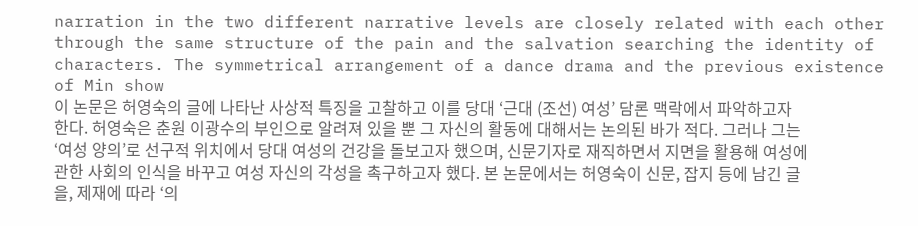narration in the two different narrative levels are closely related with each other through the same structure of the pain and the salvation searching the identity of characters. The symmetrical arrangement of a dance drama and the previous existence of Min show
이 논문은 허영숙의 글에 나타난 사상적 특징을 고찰하고 이를 당대 ‘근대 (조선) 여성’ 담론 맥락에서 파악하고자 한다. 허영숙은 춘원 이광수의 부인으로 알려져 있을 뿐 그 자신의 활동에 대해서는 논의된 바가 적다. 그러나 그는 ‘여성 양의’로 선구적 위치에서 당대 여성의 건강을 돌보고자 했으며, 신문기자로 재직하면서 지면을 활용해 여성에 관한 사회의 인식을 바꾸고 여성 자신의 각성을 촉구하고자 했다. 본 논문에서는 허영숙이 신문, 잡지 등에 남긴 글을, 제재에 따라 ‘의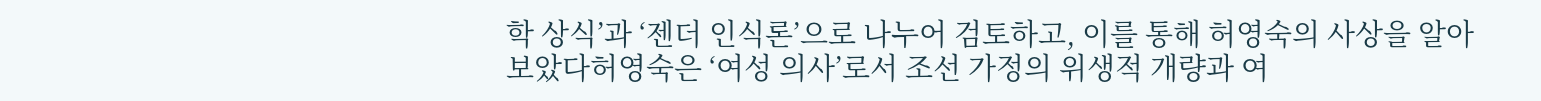학 상식’과 ‘젠더 인식론’으로 나누어 검토하고, 이를 통해 허영숙의 사상을 알아보았다허영숙은 ‘여성 의사’로서 조선 가정의 위생적 개량과 여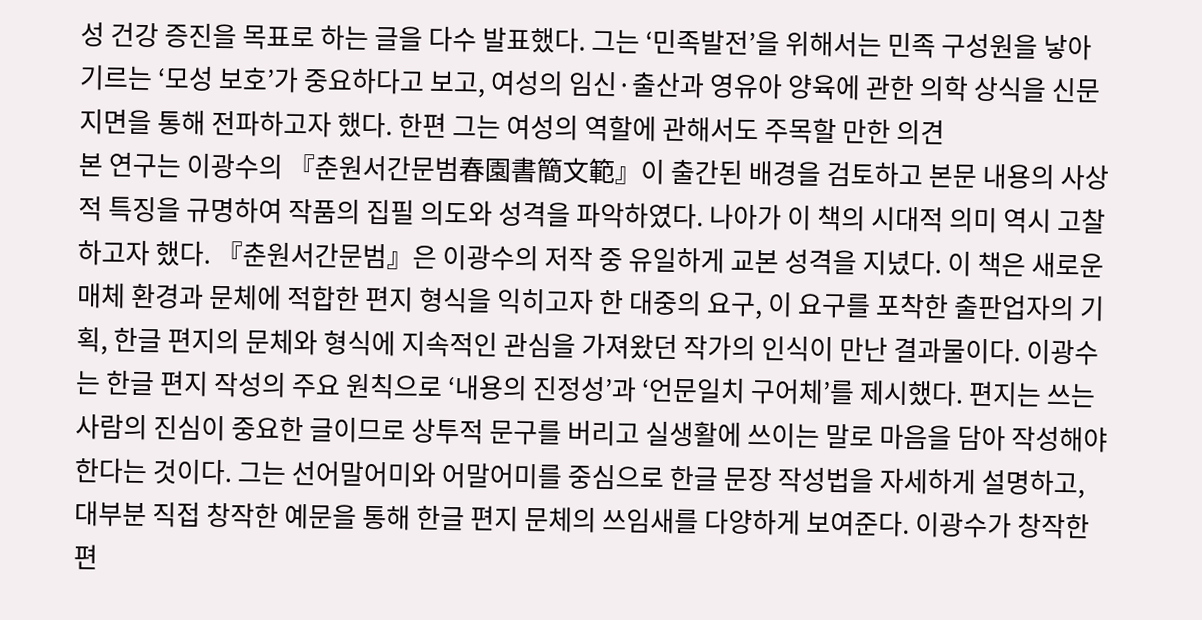성 건강 증진을 목표로 하는 글을 다수 발표했다. 그는 ‘민족발전’을 위해서는 민족 구성원을 낳아 기르는 ‘모성 보호’가 중요하다고 보고, 여성의 임신·출산과 영유아 양육에 관한 의학 상식을 신문 지면을 통해 전파하고자 했다. 한편 그는 여성의 역할에 관해서도 주목할 만한 의견
본 연구는 이광수의 『춘원서간문범春園書簡⽂範』이 출간된 배경을 검토하고 본문 내용의 사상적 특징을 규명하여 작품의 집필 의도와 성격을 파악하였다. 나아가 이 책의 시대적 의미 역시 고찰하고자 했다. 『춘원서간문범』은 이광수의 저작 중 유일하게 교본 성격을 지녔다. 이 책은 새로운 매체 환경과 문체에 적합한 편지 형식을 익히고자 한 대중의 요구, 이 요구를 포착한 출판업자의 기획, 한글 편지의 문체와 형식에 지속적인 관심을 가져왔던 작가의 인식이 만난 결과물이다. 이광수는 한글 편지 작성의 주요 원칙으로 ‘내용의 진정성’과 ‘언문일치 구어체’를 제시했다. 편지는 쓰는 사람의 진심이 중요한 글이므로 상투적 문구를 버리고 실생활에 쓰이는 말로 마음을 담아 작성해야 한다는 것이다. 그는 선어말어미와 어말어미를 중심으로 한글 문장 작성법을 자세하게 설명하고, 대부분 직접 창작한 예문을 통해 한글 편지 문체의 쓰임새를 다양하게 보여준다. 이광수가 창작한 편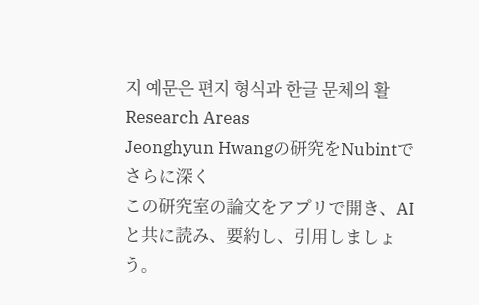지 예문은 편지 형식과 한글 문체의 활
Research Areas
Jeonghyun Hwangの研究をNubintでさらに深く
この研究室の論文をアプリで開き、AIと共に読み、要約し、引用しましょう。